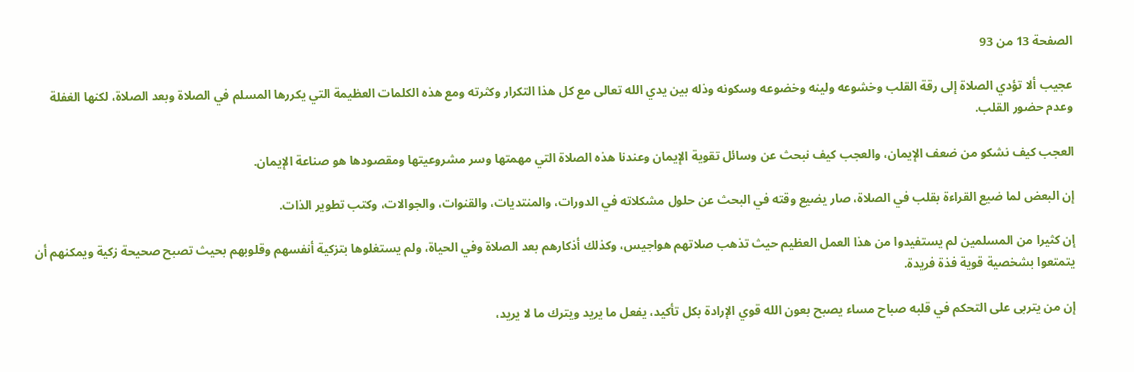الصفحة 13 من 93

عجيب ألا تؤدي الصلاة إلى رقة القلب وخشوعه ولينه وخضوعه وسكونه وذله بين يدي الله تعالى مع كل هذا التكرار وكثرته ومع هذه الكلمات العظيمة التي يكررها المسلم في الصلاة وبعد الصلاة، لكنها الغفلة وعدم حضور القلب.

العجب كيف نشكو من ضعف الإيمان، والعجب كيف نبحث عن وسائل تقوية الإيمان وعندنا هذه الصلاة التي مهمتها وسر مشروعيتها ومقصودها هو صناعة الإيمان.

إن البعض لما ضيع القراءة بقلب في الصلاة، صار يضيع وقته في البحث عن حلول مشكلاته في الدورات، والمنتديات، والقنوات، والجوالات، وكتب تطوير الذات.

إن كثيرا من المسلمين لم يستفيدوا من هذا العمل العظيم حيث تذهب صلاتهم هواجيس، وكذلك أذكارهم بعد الصلاة وفي الحياة، ولم يستغلوها بتزكية أنفسهم وقلوبهم بحيث تصبح صحيحة زكية ويمكنهم أن يتمتعوا بشخصية قوية فذة فريدة.

إن من يتربى على التحكم في قلبه صباح مساء يصبح بعون الله قوي الإرادة بكل تأكيد، يفعل ما يريد ويترك ما لا يريد،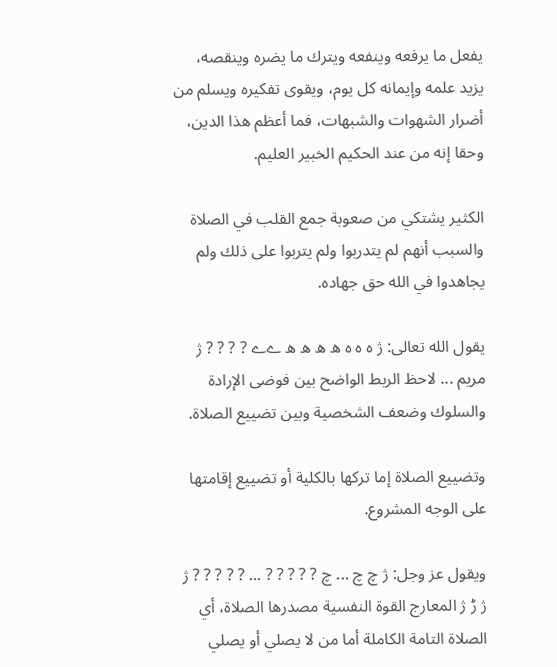يفعل ما يرفعه وينفعه ويترك ما يضره وينقصه، يزيد علمه وإيمانه كل يوم، ويقوى تفكيره ويسلم من أضرار الشهوات والشبهات، فما أعظم هذا الدين، وحقا إنه من عند الحكيم الخبير العليم.

الكثير يشتكي من صعوبة جمع القلب في الصلاة والسبب أنهم لم يتدربوا ولم يتربوا على ذلك ولم يجاهدوا في الله حق جهاده.

يقول الله تعالى: ژ ہ ہ ہ ھ ھ ھ ھ ےے ? ? ? ? ژ مريم ... لاحظ الربط الواضح بين فوضى الإرادة والسلوك وضعف الشخصية وبين تضييع الصلاة.

وتضييع الصلاة إما تركها بالكلية أو تضييع إقامتها على الوجه المشروع.

ويقول عز وجل: ژ چ چ ... چ ? ? ? ? ? ... ? ? ? ? ? ژ ژ ڑ ژ المعارج القوة النفسية مصدرها الصلاة، أي الصلاة التامة الكاملة أما من لا يصلي أو يصلي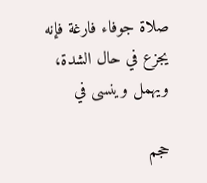صلاة جوفاء فارغة فإنه يجزع في حال الشدة، ويهمل وينسى في

حجم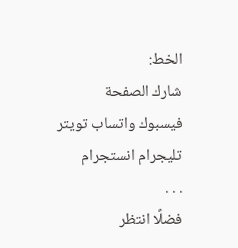الخط:
شارك الصفحة
فيسبوك واتساب تويتر تليجرام انستجرام
. . .
فضلًا انتظر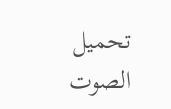تحميل الصوت